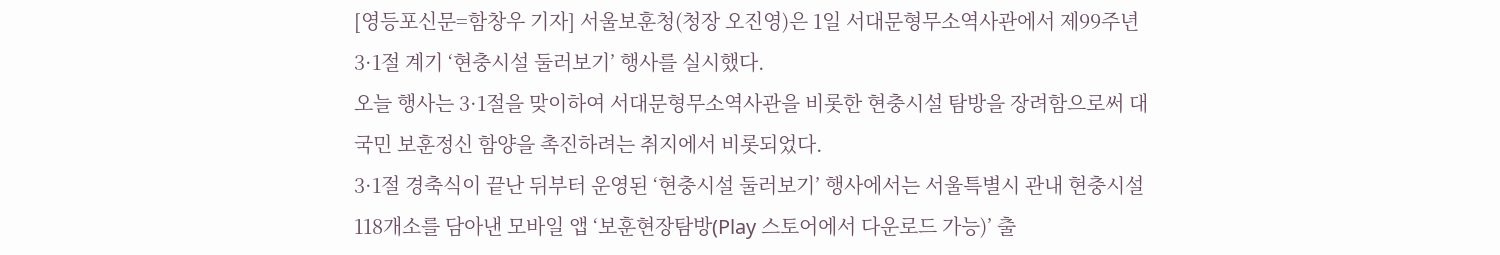[영등포신문=함창우 기자] 서울보훈청(청장 오진영)은 1일 서대문형무소역사관에서 제99주년 3·1절 계기 ‘현충시설 둘러보기’ 행사를 실시했다.
오늘 행사는 3·1절을 맞이하여 서대문형무소역사관을 비롯한 현충시설 탐방을 장려함으로써 대국민 보훈정신 함양을 촉진하려는 취지에서 비롯되었다.
3·1절 경축식이 끝난 뒤부터 운영된 ‘현충시설 둘러보기’ 행사에서는 서울특별시 관내 현충시설 118개소를 담아낸 모바일 앱 ‘보훈현장탐방(Play 스토어에서 다운로드 가능)’ 출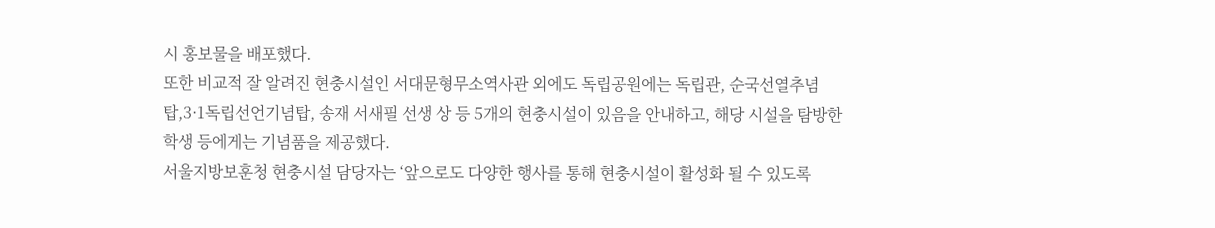시 홍보물을 배포했다.
또한 비교적 잘 알려진 현충시설인 서대문형무소역사관 외에도 독립공원에는 독립관, 순국선열추념탑,3·1독립선언기념탑, 송재 서새필 선생 상 등 5개의 현충시설이 있음을 안내하고, 해당 시설을 탐방한 학생 등에게는 기념품을 제공했다.
서울지방보훈청 현충시설 담당자는 ‘앞으로도 다양한 행사를 통해 현충시설이 활성화 될 수 있도록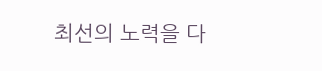최선의 노력을 다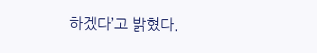하겠다’고 밝혔다.